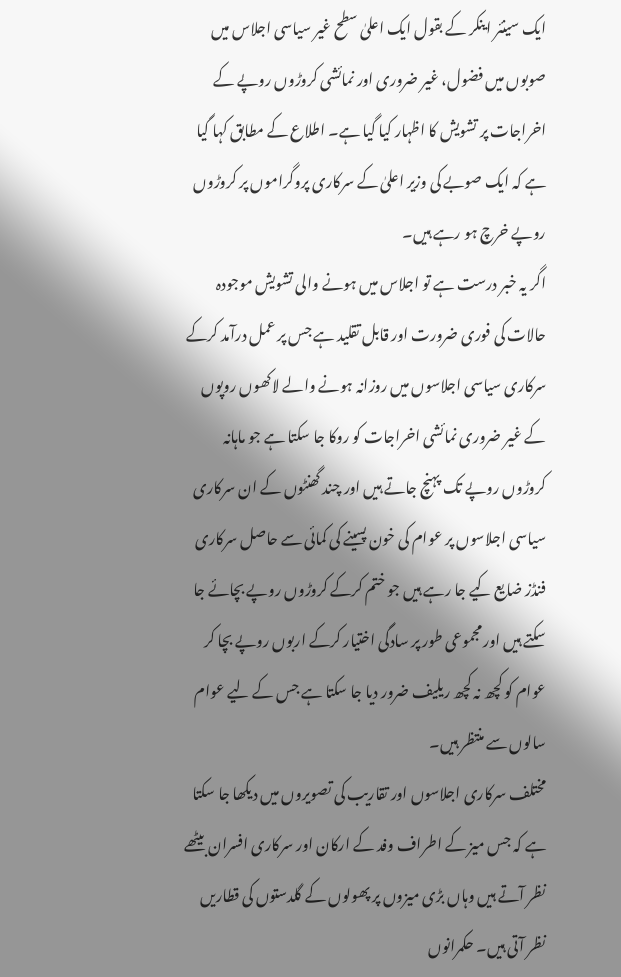ایک سینئر اینکر کے بقول ایک اعلیٰ سطح غیر سیاسی اجلاس میں صوبوں میں فضول، غیر ضروری اور نمائشی کروڑوں روپے کے اخراجات پر تشویش کا اظہار کیا گیا ہے۔ اطلاع کے مطابق کہا گیا ہے کہ ایک صوبے کی وزیر اعلیٰ کے سرکاری پروگراموں پر کروڑوں روپے خرچ ہو رہے ہیں۔
اگر یہ خبر درست ہے تو اجلاس میں ہونے والی تشویش موجودہ حالات کی فوری ضرورت اور قابل تقلید ہے جس پر عمل درآمد کرکے سرکاری سیاسی اجلاسوں میں روزانہ ہونے والے لاکھوں روپوں کے غیر ضروری نمائشی اخراجات کو روکا جا سکتا ہے جو ماہانہ کروڑوں روپے تک پہنچ جاتے ہیں اور چند گھنٹوں کے ان سرکاری سیاسی اجلاسوں پر عوام کی خون پسینے کی کمائی سے حاصل سرکاری فنڈز ضایع کیے جا رہے ہیں جو ختم کرکے کروڑوں روپے بچائے جا سکتے ہیں اور مجموعی طور پر سادگی اختیار کرکے اربوں روپے بچا کر عوام کو کچھ نہ کچھ ریلیف ضرور دیا جا سکتا ہے جس کے لیے عوام سالوں سے منتظر ہیں۔
مختلف سرکاری اجلاسوں اور تقاریب کی تصویروں میں دیکھا جا سکتا ہے کہ جس میز کے اطراف وفد کے ارکان اور سرکاری افسران بیٹھے نظر آتے ہیں وہاں بڑی میزوں پر پھولوں کے گلدستوں کی قطاریں نظر آتی ہیں۔ حکمرانوں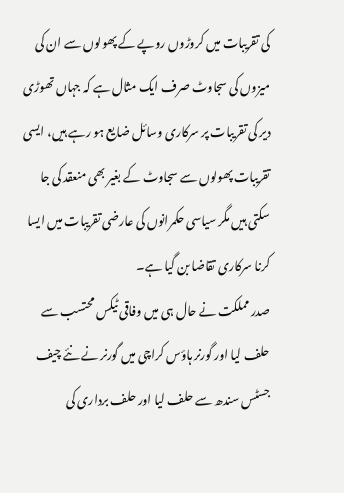کی تقریبات میں کروڑوں روپے کے پھولوں سے ان کی میزوں کی سجاوٹ صرف ایک مثال ہے کہ جہاں تھوڑی دیر کی تقریبات پر سرکاری وسائل ضایع ہو رہے ہیں، ایسی تقریبات پھولوں سے سجاوٹ کے بغیر بھی منعقد کی جا سکتی ہیں مگر سیاسی حکمرانوں کی عارضی تقریبات میں ایسا کرنا سرکاری تقاضا بن گیا ہے۔
صدر مملکت نے حال ہی میں وفاقی ٹیکس محتسب سے حلف لیا اور گورنر ہاؤس کراچی میں گورنر نے نئے چیف جسٹس سندھ سے حلف لیا اور حلف برداری کی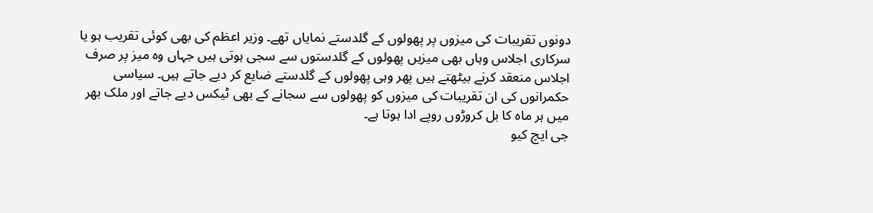دونوں تقریبات کی میزوں پر پھولوں کے گلدستے نمایاں تھے۔ وزیر اعظم کی بھی کوئی تقریب ہو یا سرکاری اجلاس وہاں بھی میزیں پھولوں کے گلدستوں سے سجی ہوتی ہیں جہاں وہ میز پر صرف اجلاس منعقد کرنے بیٹھتے ہیں پھر وہی پھولوں کے گلدستے ضایع کر دیے جاتے ہیں۔ سیاسی حکمرانوں کی ان تقریبات کی میزوں کو پھولوں سے سجانے کے بھی ٹیکس دیے جاتے اور ملک بھر میں ہر ماہ کا بل کروڑوں روپے ادا ہوتا ہے۔
جی ایچ کیو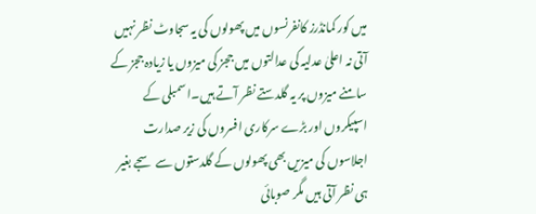میں کور کمانڈرز کانفرنسوں میں پھولوں کی یہ سجاوٹ نظر نہیں آتی نہ اعلیٰ عدلیہ کی عدالتوں میں ججز کی میزوں یا زیادہ ججز کے سامنے میزوں پر یہ گلدستے نظر آتے ہیں۔اسمبلی کے اسپیکروں اور بڑے سرکاری افسروں کی زیر صدارت اجلاسوں کی میزیں بھی پھولوں کے گلدستوں سے سجے بغیر ہی نظر آتی ہیں مگر صوبائی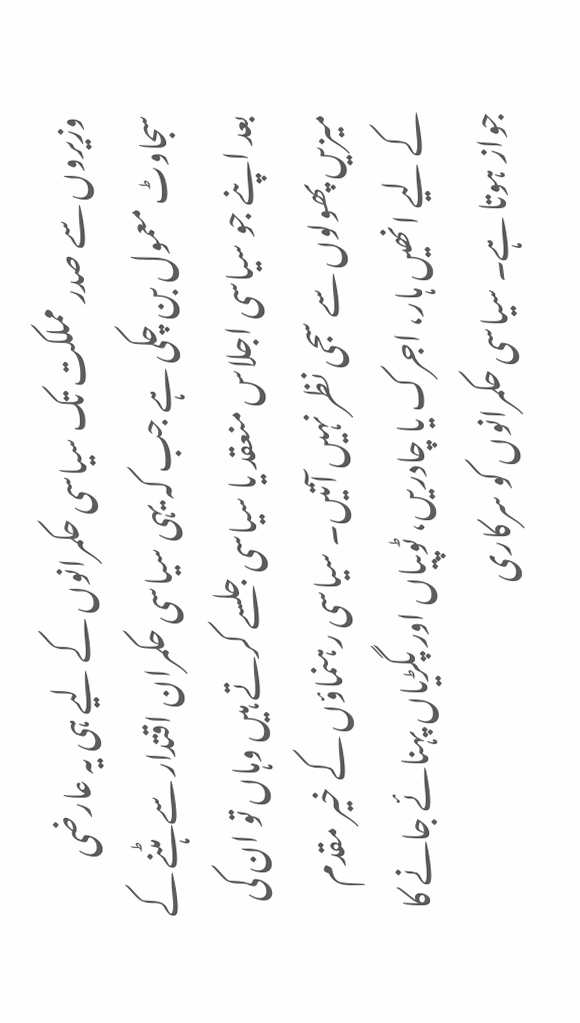وزیروں سے صدر مملکت تک سیاسی حکمرانوں کے لیے ہی یہ عارضی سجاوٹ معمول بن چکی ہے جب کہ یہی سیاسی حکمران اقتدار سے ہٹنے کے بعد اپنے جو سیاسی اجلاس منعقد یا سیاسی جلسے کرتے ہیں وہاں تو ان کی میزیں پھولوں سے سجی نظر نہیں آتیں۔ سیاسی رہنماؤں کے خیر مقدم کے لیے انھیں ہار، اجرک یا چادریں، ٹوپیاں اور پگڑیاں پہنائے جانے کا جواز ہوتا ہے۔ سیاسی حکمرانوں کو سرکاری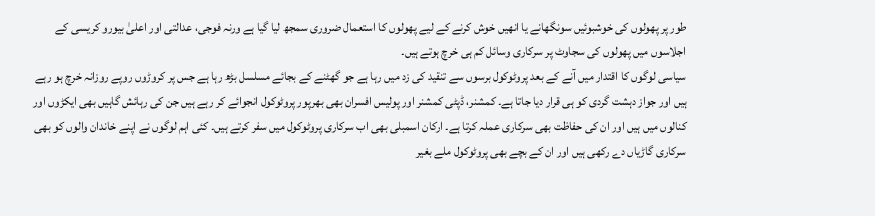طور پر پھولوں کی خوشبوئیں سونگھانے یا انھیں خوش کرنے کے لیے پھولوں کا استعمال ضروری سمجھ لیا گیا ہے ورنہ فوجی، عدالتی اور اعلیٰ بیورو کریسی کے اجلاسوں میں پھولوں کی سجاوٹ پر سرکاری وسائل کم ہی خرچ ہوتے ہیں۔
سیاسی لوگوں کا اقتدار میں آنے کے بعد پروٹوکول برسوں سے تنقید کی زد میں رہا ہے جو گھٹنے کے بجائے مسلسل بڑھ رہا ہے جس پر کروڑوں روپے روزانہ خرچ ہو رہے ہیں اور جواز دہشت گردی کو ہی قرار دیا جاتا ہے۔ کمشنر، ڈپٹی کمشنر اور پولیس افسران بھی بھرپور پروٹوکول انجوائے کر رہے ہیں جن کی رہائش گاہیں بھی ایکڑوں اور کنالوں میں ہیں اور ان کی حفاظت بھی سرکاری عملہ کرتا ہے۔ ارکان اسمبلی بھی اب سرکاری پروٹوکول میں سفر کرتے ہیں۔ کئی اہم لوگوں نے اپنے خاندان والوں کو بھی سرکاری گاڑیاں دے رکھی ہیں اور ان کے بچے بھی پروٹوکول ملے بغیر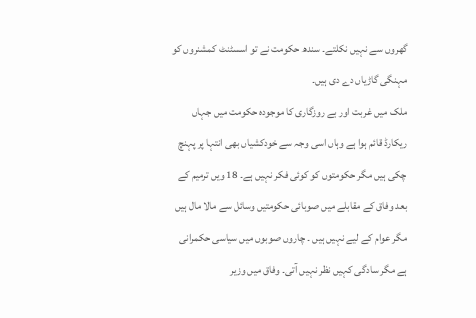گھروں سے نہیں نکلتے۔ سندھ حکومت نے تو اسسٹنٹ کمشنروں کو مہنگی گاڑیاں دے دی ہیں۔
ملک میں غربت اور بے روزگاری کا موجودہ حکومت میں جہاں ریکارڈ قائم ہوا ہے وہاں اسی وجہ سے خودکشیاں بھی انتہا پر پہنچ چکی ہیں مگر حکومتوں کو کوئی فکر نہیں ہے۔ 18 ویں ترمیم کے بعد وفاق کے مقابلے میں صوبائی حکومتیں وسائل سے مالا مال ہیں مگر عوام کے لیے نہیں ہیں ۔ چاروں صوبوں میں سیاسی حکمرانی ہے مگر سادگی کہیں نظر نہیں آتی۔ وفاق میں وزیر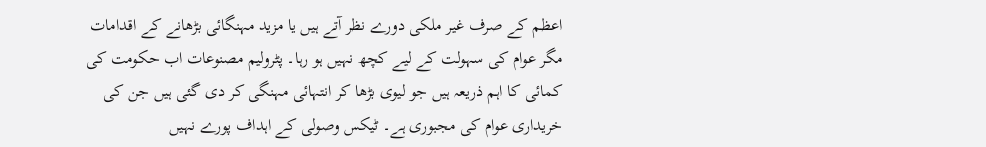اعظم کے صرف غیر ملکی دورے نظر آتے ہیں یا مزید مہنگائی بڑھانے کے اقدامات مگر عوام کی سہولت کے لیے کچھ نہیں ہو رہا۔ پٹرولیم مصنوعات اب حکومت کی کمائی کا اہم ذریعہ ہیں جو لیوی بڑھا کر انتہائی مہنگی کر دی گئی ہیں جن کی خریداری عوام کی مجبوری ہے۔ ٹیکس وصولی کے اہداف پورے نہیں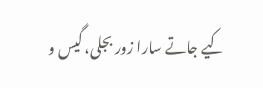کیے جاتے سارا زور بجلی، گیس و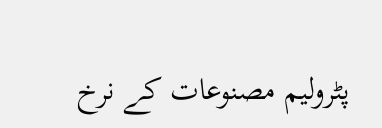پٹرولیم مصنوعات کے نرخ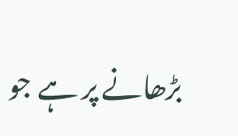بڑھانے پر ہے جو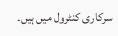سرکاری کنٹرول میں ہیں۔